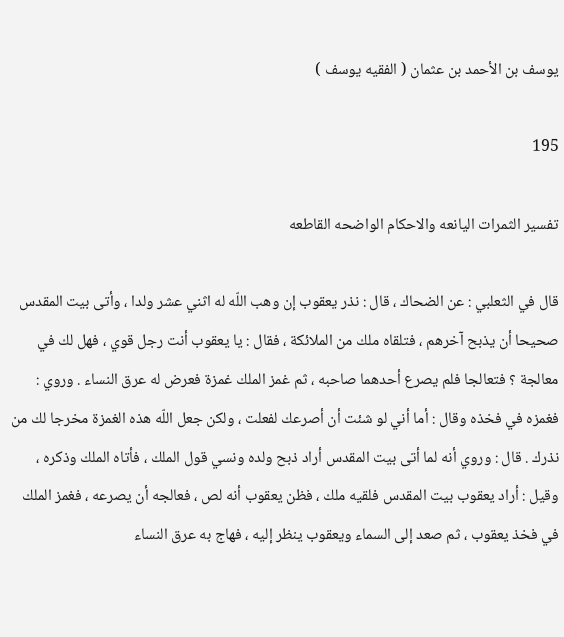يوسف بن الأحمد بن عثمان ( الفقيه يوسف )

195

تفسير الثمرات اليانعه والاحكام الواضحه القاطعه

قال في الثعلبي : عن الضحاك ، قال : نذر يعقوب إن وهب اللّه له اثني عشر ولدا ، وأتى بيت المقدس صحيحا أن يذبح آخرهم ، فتلقاه ملك من الملائكة ، فقال : يا يعقوب أنت رجل قوي ، فهل لك في معالجة ؟ فتعالجا فلم يصرع أحدهما صاحبه ، ثم غمز الملك غمزة فعرض له عرق النساء . وروي : فغمزه في فخذه وقال : أما أني لو شئت أن أصرعك لفعلت ، ولكن جعل اللّه هذه الغمزة مخرجا لك من نذرك . قال : وروي أنه لما أتى بيت المقدس أراد ذبح ولده ونسي قول الملك ، فأتاه الملك وذكره ، وقيل : أراد يعقوب بيت المقدس فلقيه ملك ، فظن يعقوب أنه لص ، فعالجه أن يصرعه ، فغمز الملك في فخذ يعقوب ، ثم صعد إلى السماء ويعقوب ينظر إليه ، فهاج به عرق النساء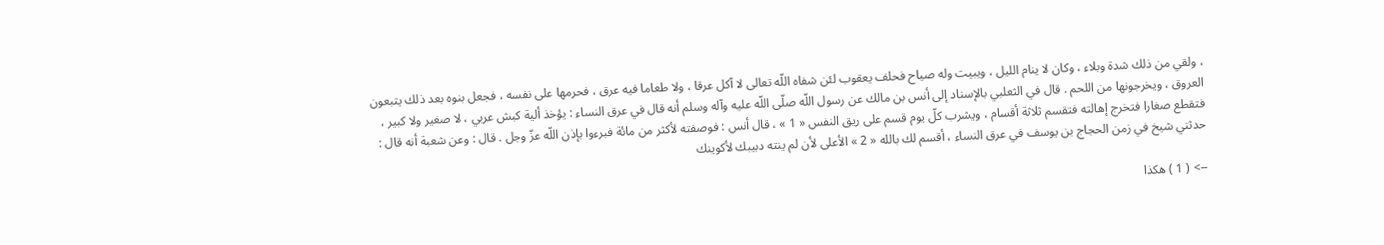، ولقي من ذلك شدة وبلاء ، وكان لا ينام الليل ، ويبيت وله صياح فحلف يعقوب لئن شفاه اللّه تعالى لا آكل عرقا ، ولا طعاما فيه عرق ، فحرمها على نفسه ، فجعل بنوه بعد ذلك يتبعون العروق ، ويخرجونها من اللحم . قال في الثعلبي بالإسناد إلى أنس بن مالك عن رسول اللّه صلّى اللّه عليه وآله وسلم أنه قال في عرق النساء : يؤخذ ألية كبش عربي ، لا صغير ولا كبير ، فتقطع صغارا فتخرج إهالته فتقسم ثلاثة أقسام ، ويشرب كلّ يوم قسم على ريق النفس « 1 » ، قال أنس : فوصفته لأكثر من مائة فبرءوا بإذن اللّه عزّ وجل . قال : وعن شعبة أنه قال : حدثني شيخ في زمن الحجاج بن يوسف في عرق النساء ، أقسم لك بالله « 2 » الأعلى لأن لم ينته دبيبك لأكوينك

--> ( 1 ) هكذا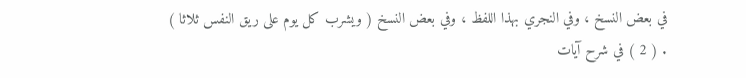في بعض النسخ ، وفي النجري بهذا اللفظ ، وفي بعض النسخ ( ويشرب كل يوم على ريق النفس ثلاثا ) . ( 2 ) في شرح آيات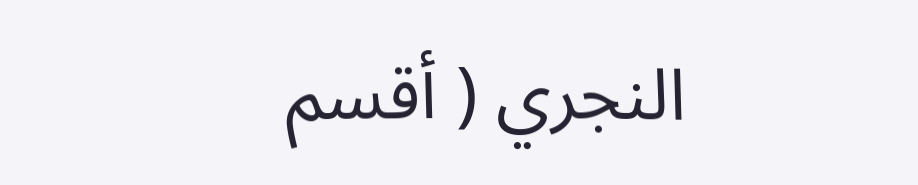النجري ( أقسم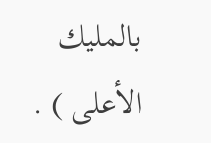بالمليك الأعلى ) .